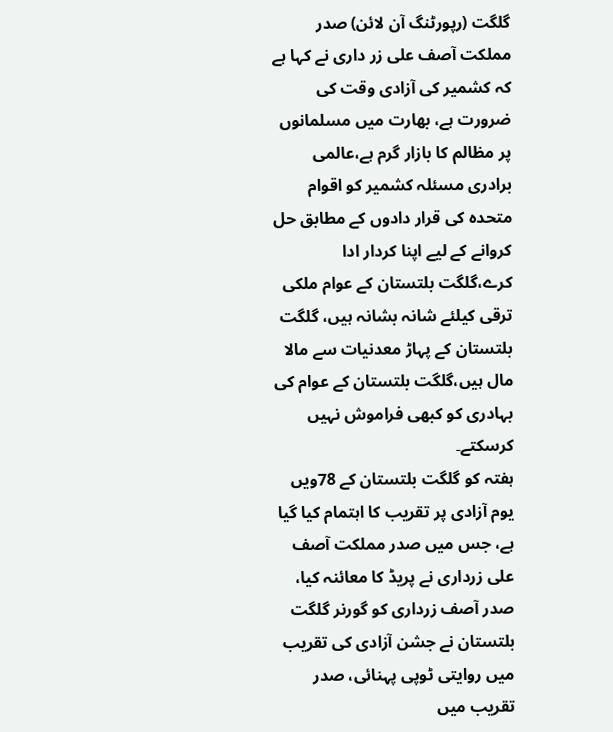گلگت (رپورٹنگ آن لائن) صدر مملکت آصف علی زر داری نے کہا ہے کہ کشمیر کی آزادی وقت کی ضرورت ہے، بھارت میں مسلمانوں پر مظالم کا بازار گرم ہے،عالمی برادری مسئلہ کشمیر کو اقوام متحدہ کی قرار دادوں کے مطابق حل کروانے کے لیے اپنا کردار ادا کرے،گلگت بلتستان کے عوام ملکی ترقی کیلئے شانہ بشانہ ہیں، گلگت بلتستان کے پہاڑ معدنیات سے مالا مال ہیں،گلگت بلتستان کے عوام کی بہادری کو کبھی فراموش نہیں کرسکتے۔
ہفتہ کو گلگت بلتستان کے 78ویں یوم آزادی پر تقریب کا اہتمام کیا گیا ہے، جس میں صدر مملکت آصف علی زرداری نے پریڈ کا معائنہ کیا، صدر آصف زرداری کو گورنر گلگت بلتستان نے جشن آزادی کی تقریب میں روایتی ٹوپی پہنائی، صدر تقریب میں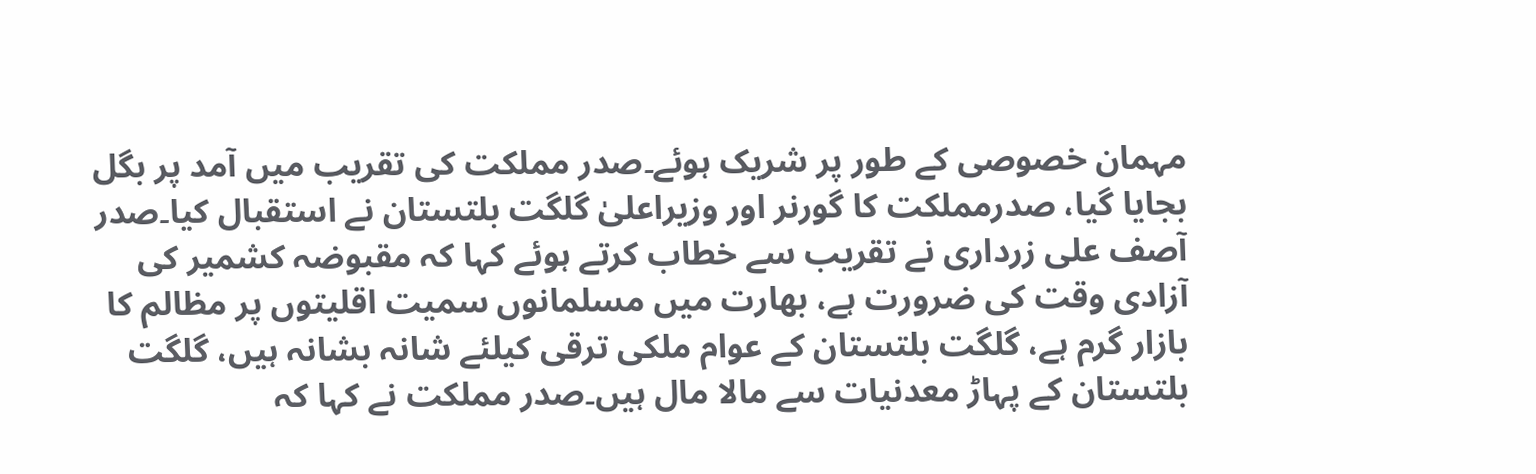مہمان خصوصی کے طور پر شریک ہوئے۔صدر مملکت کی تقریب میں آمد پر بگل بجایا گیا، صدرمملکت کا گورنر اور وزیراعلیٰ گلگت بلتستان نے استقبال کیا۔صدر آصف علی زرداری نے تقریب سے خطاب کرتے ہوئے کہا کہ مقبوضہ کشمیر کی آزادی وقت کی ضرورت ہے، بھارت میں مسلمانوں سمیت اقلیتوں پر مظالم کا بازار گرم ہے، گلگت بلتستان کے عوام ملکی ترقی کیلئے شانہ بشانہ ہیں، گلگت بلتستان کے پہاڑ معدنیات سے مالا مال ہیں۔صدر مملکت نے کہا کہ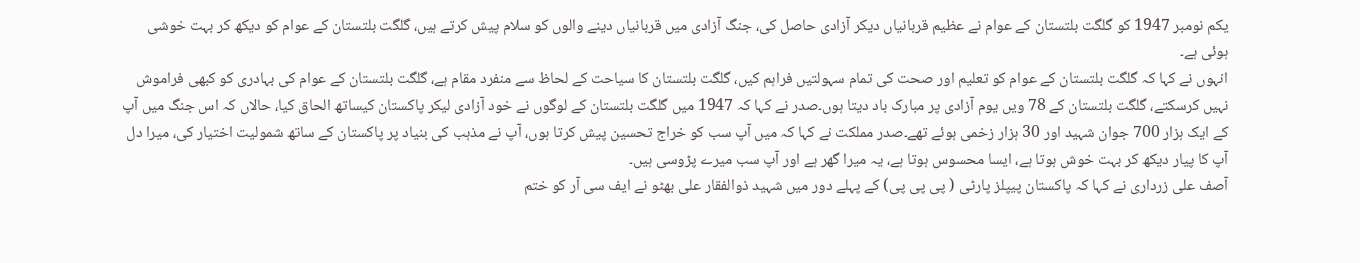یکم نومبر 1947 کو گلگت بلتستان کے عوام نے عظیم قربانیاں دیکر آزادی حاصل کی، جنگ آزادی میں قربانیاں دینے والوں کو سلام پیش کرتے ہیں، گلگت بلتستان کے عوام کو دیکھ کر بہت خوشی ہوئی ہے۔
انہوں نے کہا کہ گلگت بلتستان کے عوام کو تعلیم اور صحت کی تمام سہولتیں فراہم کیں، گلگت بلتستان کا سیاحت کے لحاظ سے منفرد مقام ہے، گلگت بلتستان کے عوام کی بہادری کو کبھی فراموش نہیں کرسکتے، گلگت بلتستان کے 78 ویں یوم آزادی پر مبارک باد دیتا ہوں۔صدر نے کہا کہ 1947 میں گلگت بلتستان کے لوگوں نے خود آزادی لیکر پاکستان کیساتھ الحاق کیا، حالاں کہ اس جنگ میں آپ کے ایک ہزار 700 جوان شہید اور 30 ہزار زخمی ہوئے تھے۔صدر مملکت نے کہا کہ میں آپ سب کو خراج تحسین پیش کرتا ہوں، آپ نے مذہب کی بنیاد پر پاکستان کے ساتھ شمولیت اختیار کی، میرا دل آپ کا پیار دیکھ کر بہت خوش ہوتا ہے، ایسا محسوس ہوتا ہے، یہ میرا گھر ہے اور آپ سب میرے پڑوسی ہیں۔
آصف علی زرداری نے کہا کہ پاکستان پیپلز پارٹی ( پی پی پی) کے پہلے دور میں شہید ذوالفقار علی بھٹو نے ایف سی آر کو ختم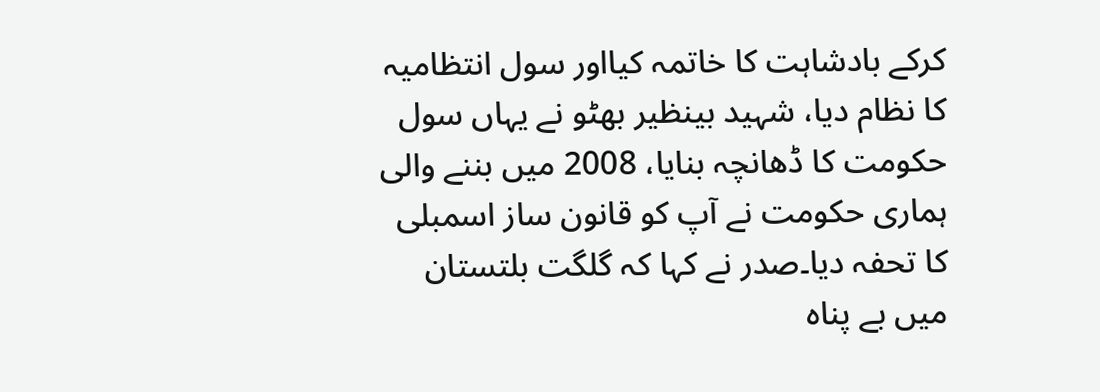کرکے بادشاہت کا خاتمہ کیااور سول انتظامیہ کا نظام دیا، شہید بینظیر بھٹو نے یہاں سول حکومت کا ڈھانچہ بنایا، 2008 میں بننے والی ہماری حکومت نے آپ کو قانون ساز اسمبلی کا تحفہ دیا۔صدر نے کہا کہ گلگت بلتستان میں بے پناہ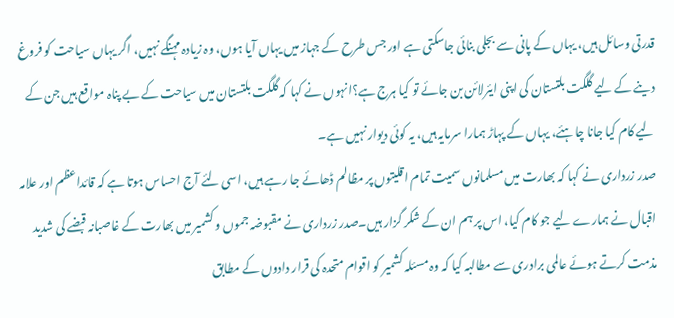قدرتی وسائل ہیں، یہاں کے پانی سے بجلی بنائی جاسکتی ہے اور جس طرح کے جہاز میں یہاں آیا ہوں، وہ زیادہ مہنگے نہیں، اگر یہاں سیاحت کو فروغ دینے کے لیے گلگت بلتستان کی اپنی ایئرلائن بن جائے تو کیا ہرج ہے؟انہوں نے کہا کہ گلگت بلتستان میں سیاحت کے بے پناہ مواقع ہیں جن کے لیے کام کیا جانا چاہئے، یہاں کے پہاڑ ہمارا سرمایہ ہیں، یہ کوئی دیوار نہیں ہے۔
صدر زرداری نے کہا کہ بھارت میں مسلمانوں سمیت تمام اقلیتوں پر مظالم ڈھائے جا رہے ہیں، اسی لئے آج احساس ہوتا ہے کہ قائداعظم اور علامہ اقبال نے ہمارے لیے جو کام کیا، اس پر ہم ان کے شکر گزار ہیں۔صدر زرداری نے مقبوضہ جموں و کشمیر میں بھارت کے غاصبانہ قبضے کی شدید مذمت کرتے ہوئے عالمی برادری سے مطالبہ کیا کہ وہ مسئلہ کشمیر کو اقوام متحدہ کی قرار دادوں کے مطابق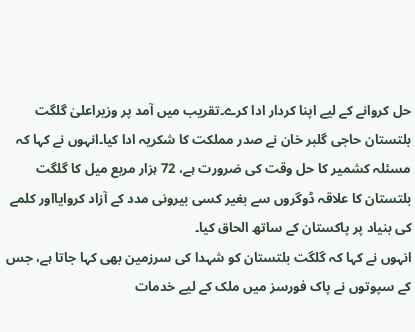حل کروانے کے لیے اپنا کردار ادا کرے۔تقریب میں آمد پر وزیراعلیٰ گلگت بلتستان حاجی گلبر خان نے صدر مملکت کا شکریہ ادا کیا۔انہوں نے کہا کہ مسئلہ کشمیر کا حل وقت کی ضرورت ہے، 72 ہزار مربع میل کا گلگت بلتستان کا علاقہ ڈوگروں سے بغیر کسی بیرونی مدد کے آزاد کروایااور کلمے کی بنیاد پر پاکستان کے ساتھ الحاق کیا۔
انہوں نے کہا کہ گلگت بلتستان کو شہدا کی سرزمین بھی کہا جاتا ہے، جس کے سپوتوں نے پاک فورسز میں ملک کے لیے خدمات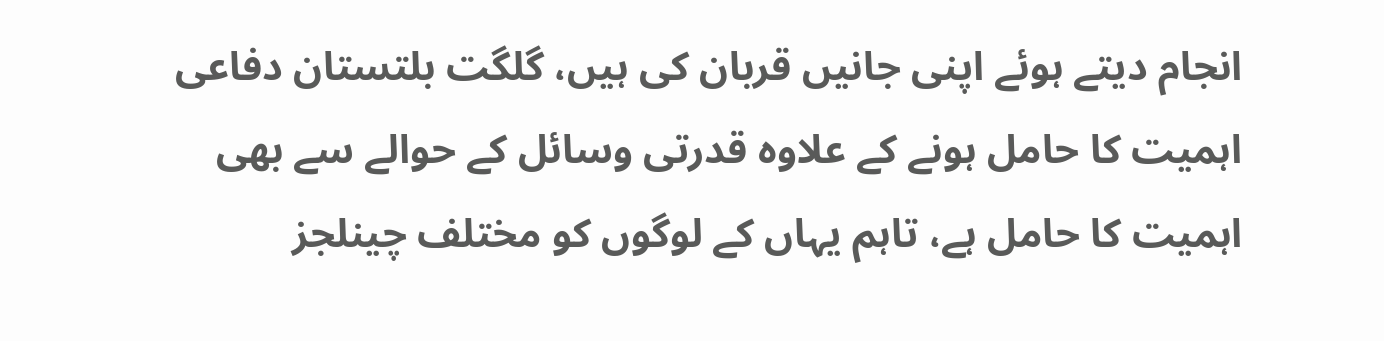انجام دیتے ہوئے اپنی جانیں قربان کی ہیں، گلگت بلتستان دفاعی اہمیت کا حامل ہونے کے علاوہ قدرتی وسائل کے حوالے سے بھی اہمیت کا حامل ہے، تاہم یہاں کے لوگوں کو مختلف چینلجز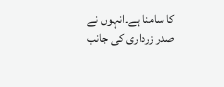کا سامنا ہے۔انہوں نے صدر زرداری کی جانب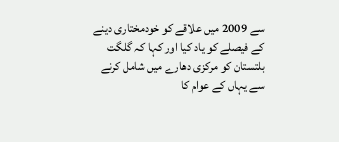سے 2009 میں علاقے کو خودمختاری دینے کے فیصلے کو یاد کیا اور کہا کہ گلگت بلتستان کو مرکزی دھارے میں شامل کرنے سے یہاں کے عوام کا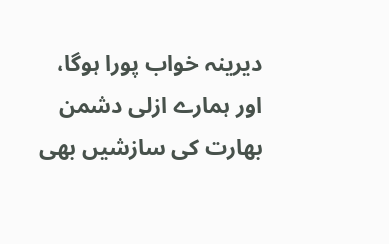دیرینہ خواب پورا ہوگا، اور ہمارے ازلی دشمن بھارت کی سازشیں بھی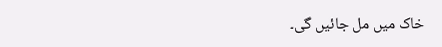خاک میں مل جائیں گی۔